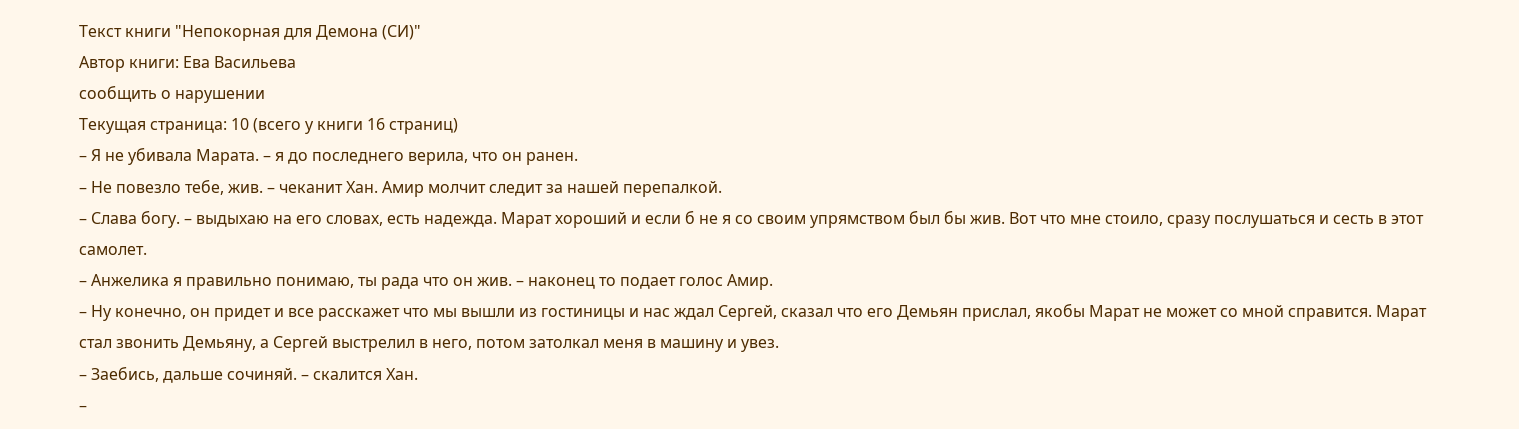Текст книги "Непокорная для Демона (СИ)"
Автор книги: Ева Васильева
сообщить о нарушении
Текущая страница: 10 (всего у книги 16 страниц)
– Я не убивала Марата. – я до последнего верила, что он ранен.
– Не повезло тебе, жив. – чеканит Хан. Амир молчит следит за нашей перепалкой.
– Слава богу. – выдыхаю на его словах, есть надежда. Марат хороший и если б не я со своим упрямством был бы жив. Вот что мне стоило, сразу послушаться и сесть в этот самолет.
– Анжелика я правильно понимаю, ты рада что он жив. – наконец то подает голос Амир.
– Ну конечно, он придет и все расскажет что мы вышли из гостиницы и нас ждал Сергей, сказал что его Демьян прислал, якобы Марат не может со мной справится. Марат стал звонить Демьяну, а Сергей выстрелил в него, потом затолкал меня в машину и увез.
– Заебись, дальше сочиняй. – скалится Хан.
–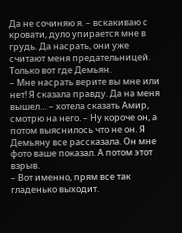Да не сочиняю я. – вскакиваю с кровати, дуло упирается мне в грудь. Да насрать, они уже считают меня предательницей. Только вот где Демьян.
– Мне насрать верите вы мне или нет! Я сказала правду. Да на меня вышел… – хотела сказать Амир, смотрю на него. – Ну короче он, а потом выяснилось что не он. Я Демьяну все рассказала. Он мне фото ваше показал. А потом этот взрыв.
– Вот именно, прям все так гладенько выходит.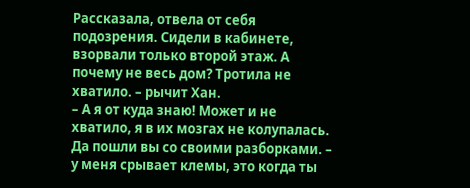Рассказала, отвела от себя подозрения. Сидели в кабинете, взорвали только второй этаж. А почему не весь дом? Тротила не хватило. – рычит Хан.
– А я от куда знаю! Может и не хватило, я в их мозгах не колупалась. Да пошли вы со своими разборками. – у меня срывает клемы, это когда ты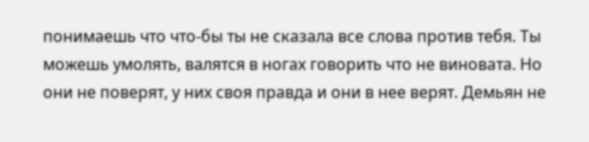понимаешь что что-бы ты не сказала все слова против тебя. Ты можешь умолять, валятся в ногах говорить что не виновата. Но они не поверят, у них своя правда и они в нее верят. Демьян не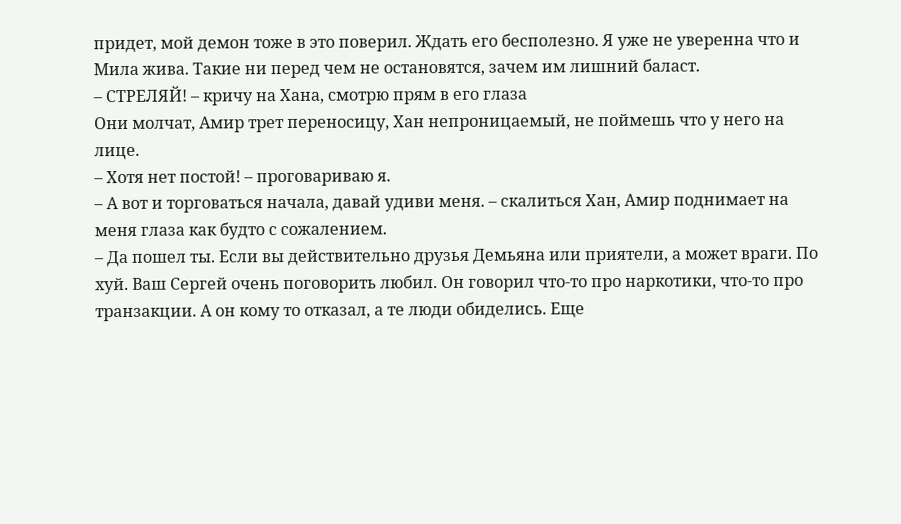придет, мой демон тоже в это поверил. Ждать его бесполезно. Я уже не уверенна что и Мила жива. Такие ни перед чем не остановятся, зачем им лишний баласт.
– СТРЕЛЯЙ! – кричу на Хана, смотрю прям в его глаза
Они молчат, Амир трет переносицу, Хан непроницаемый, не поймешь что у него на лице.
– Хотя нет постой! – проговариваю я.
– А вот и торговаться начала, давай удиви меня. – скалиться Хан, Амир поднимает на меня глаза как будто с сожалением.
– Да пошел ты. Если вы действительно друзья Демьяна или приятели, а может враги. По хуй. Ваш Сергей очень поговорить любил. Он говорил что-то про наркотики, что-то про транзакции. А он кому то отказал, а те люди обиделись. Еще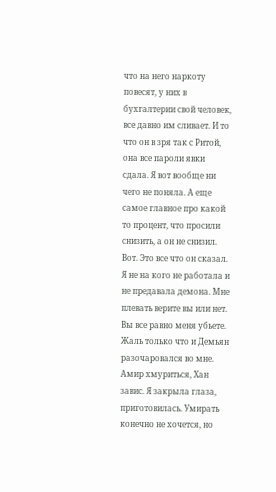что на него наркоту повесят, у них в бухгалтерии свой человек, все давно им сливает. И то что он в зря так с Ритой, она все пароли явки сдала. Я вот вообще ни чего не поняла. А еще самое главное про какой то процент, что просили снизить, а он не снизил. Вот. Это все что он сказал. Я не на кого не работала и не предавала демона. Мне плевать верите вы или нет. Вы все равно меня убьете. Жаль только что и Демьян разочаровался во мне.
Амир хмуриться, Хан завис. Я закрыла глаза, приготовилась. Умирать конечно не хочется, но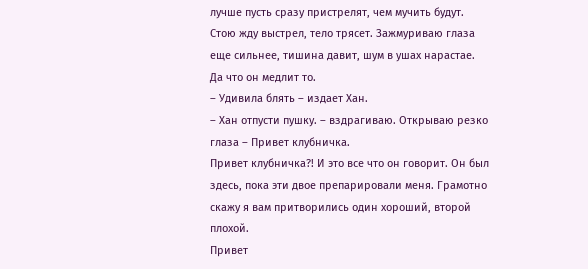лучше пусть сразу пристрелят, чем мучить будут. Стою жду выстрел, тело трясет. Зажмуриваю глаза еще сильнее, тишина давит, шум в ушах нарастае. Да что он медлит то.
– Удивила блять – издает Хан.
– Хан отпусти пушку. – вздрагиваю. Открываю резко глаза – Привет клубничка.
Привет клубничка?! И это все что он говорит. Он был здесь, пока эти двое препарировали меня. Грамотно скажу я вам притворились один хороший, второй плохой.
Привет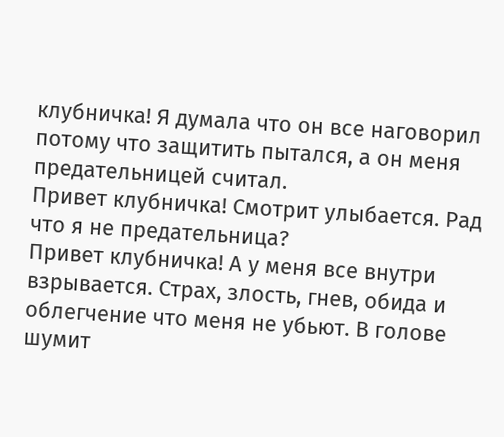клубничка! Я думала что он все наговорил потому что защитить пытался, а он меня предательницей считал.
Привет клубничка! Смотрит улыбается. Рад что я не предательница?
Привет клубничка! А у меня все внутри взрывается. Страх, злость, гнев, обида и облегчение что меня не убьют. В голове шумит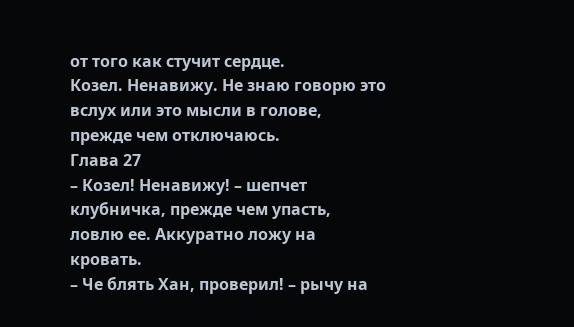от того как стучит сердце.
Козел. Ненавижу. Не знаю говорю это вслух или это мысли в голове, прежде чем отключаюсь.
Глава 27
– Козел! Ненавижу! – шепчет клубничка, прежде чем упасть, ловлю ее. Аккуратно ложу на кровать.
– Че блять Хан, проверил! – рычу на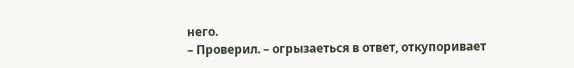него.
– Проверил. – огрызаеться в ответ, откупоривает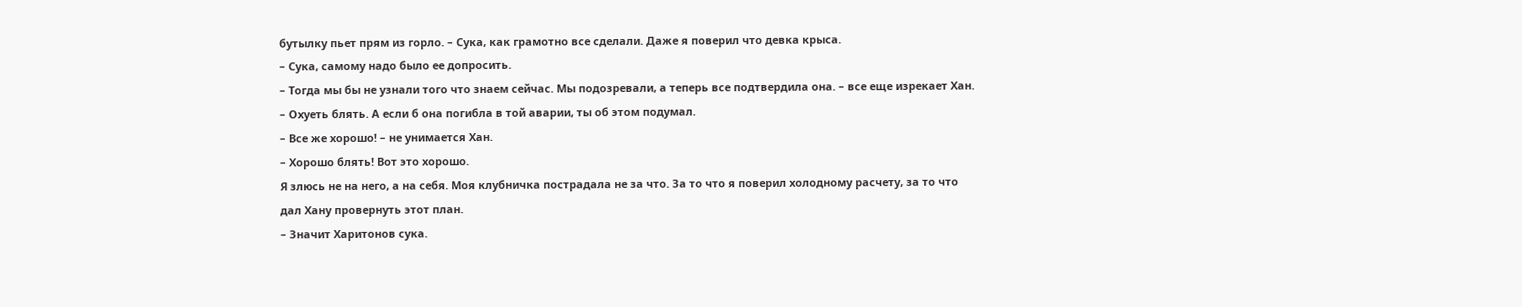бутылку пьет прям из горло. – Сука, как грамотно все сделали. Даже я поверил что девка крыса.
– Сука, самому надо было ее допросить.
– Тогда мы бы не узнали того что знаем сейчас. Мы подозревали, а теперь все подтвердила она. – все еще изрекает Хан.
– Охуеть блять. А если б она погибла в той аварии, ты об этом подумал.
– Все же хорошо! – не унимается Хан.
– Хорошо блять! Вот это хорошо.
Я злюсь не на него, а на себя. Моя клубничка пострадала не за что. За то что я поверил холодному расчету, за то что дал Хану провернуть этот план.
– Значит Харитонов сука.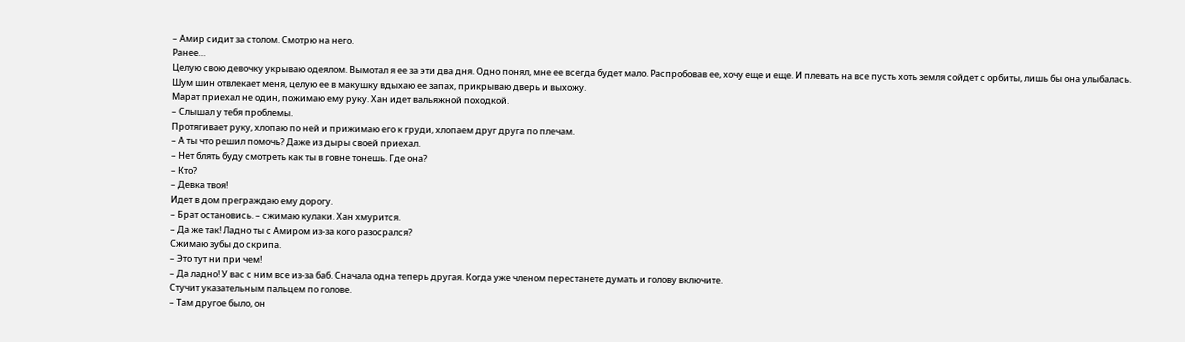– Амир сидит за столом. Смотрю на него.
Ранее…
Целую свою девочку укрываю одеялом. Вымотал я ее за эти два дня. Одно понял, мне ее всегда будет мало. Распробовав ее, хочу еще и еще. И плевать на все пусть хоть земля сойдет с орбиты, лишь бы она улыбалась.
Шум шин отвлекает меня, целую ее в макушку вдыхаю ее запах, прикрываю дверь и выхожу.
Марат приехал не один, пожимаю ему руку. Хан идет вальяжной походкой.
– Слышал у тебя проблемы.
Протягивает руку, хлопаю по ней и прижимаю его к груди, хлопаем друг друга по плечам.
– А ты что решил помочь? Даже из дыры своей приехал.
– Нет блять буду смотреть как ты в говне тонешь. Где она?
– Кто?
– Девка твоя!
Идет в дом преграждаю ему дорогу.
– Брат остановись. – сжимаю кулаки. Хан хмурится.
– Да же так! Ладно ты с Амиром из-за кого разосрался?
Сжимаю зубы до скрипа.
– Это тут ни при чем!
– Да ладно! У вас с ним все из-за баб. Сначала одна теперь другая. Когда уже членом перестанете думать и голову включите.
Стучит указательным пальцем по голове.
– Там другое было, он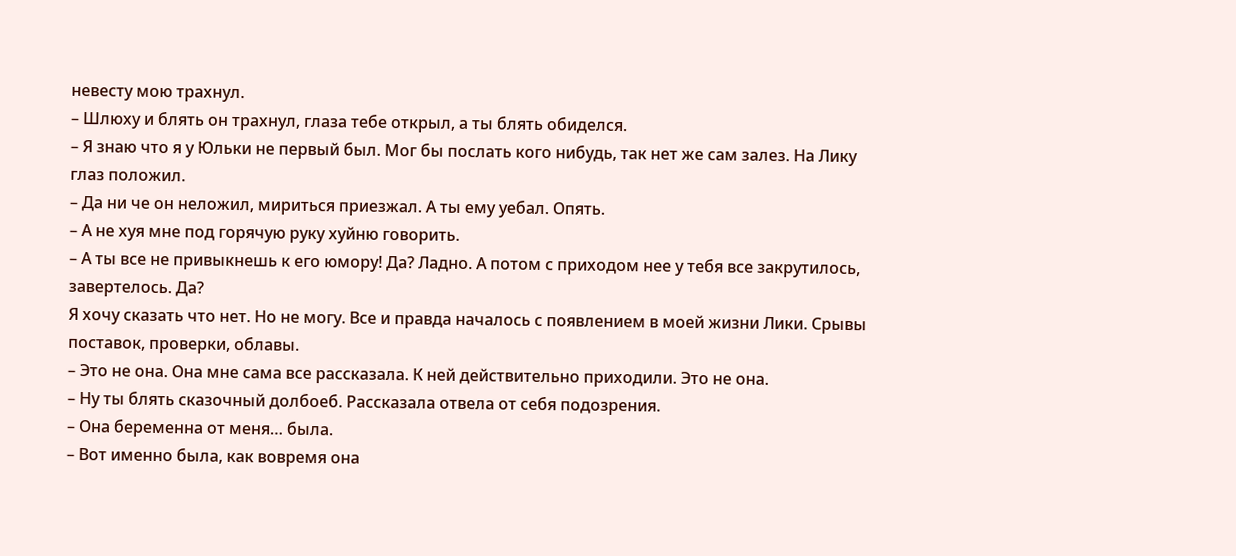невесту мою трахнул.
– Шлюху и блять он трахнул, глаза тебе открыл, а ты блять обиделся.
– Я знаю что я у Юльки не первый был. Мог бы послать кого нибудь, так нет же сам залез. На Лику глаз положил.
– Да ни че он неложил, мириться приезжал. А ты ему уебал. Опять.
– А не хуя мне под горячую руку хуйню говорить.
– А ты все не привыкнешь к его юмору! Да? Ладно. А потом с приходом нее у тебя все закрутилось, завертелось. Да?
Я хочу сказать что нет. Но не могу. Все и правда началось с появлением в моей жизни Лики. Срывы поставок, проверки, облавы.
– Это не она. Она мне сама все рассказала. К ней действительно приходили. Это не она.
– Ну ты блять сказочный долбоеб. Рассказала отвела от себя подозрения.
– Она беременна от меня… была.
– Вот именно была, как вовремя она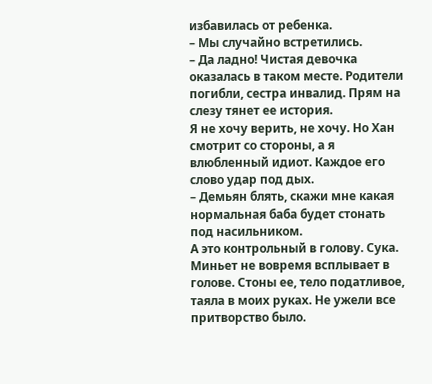избавилась от ребенка.
– Мы случайно встретились.
– Да ладно! Чистая девочка оказалась в таком месте. Родители погибли, сестра инвалид. Прям на слезу тянет ее история.
Я не хочу верить, не хочу. Но Хан смотрит со стороны, а я влюбленный идиот. Каждое его слово удар под дых.
– Демьян блять, скажи мне какая нормальная баба будет стонать под насильником.
А это контрольный в голову. Сука. Миньет не вовремя всплывает в голове. Стоны ее, тело податливое, таяла в моих руках. Не ужели все притворство было.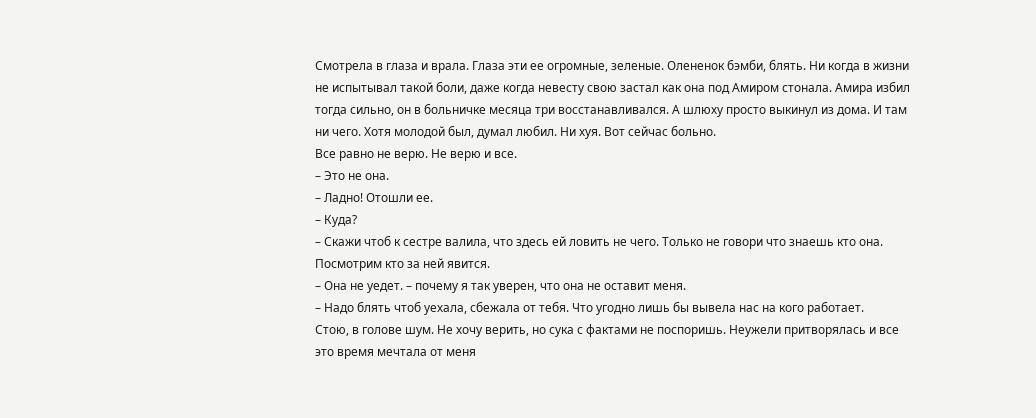Смотрела в глаза и врала. Глаза эти ее огромные, зеленые. Олененок бэмби, блять. Ни когда в жизни не испытывал такой боли, даже когда невесту свою застал как она под Амиром стонала. Амира избил тогда сильно, он в больничке месяца три восстанавливался. А шлюху просто выкинул из дома. И там ни чего. Хотя молодой был, думал любил. Ни хуя. Вот сейчас больно.
Все равно не верю. Не верю и все.
– Это не она.
– Ладно! Отошли ее.
– Куда?
– Скажи чтоб к сестре валила, что здесь ей ловить не чего. Только не говори что знаешь кто она. Посмотрим кто за ней явится.
– Она не уедет. – почему я так уверен, что она не оставит меня.
– Надо блять чтоб уехала, сбежала от тебя. Что угодно лишь бы вывела нас на кого работает.
Стою, в голове шум. Не хочу верить, но сука с фактами не поспоришь. Неужели притворялась и все это время мечтала от меня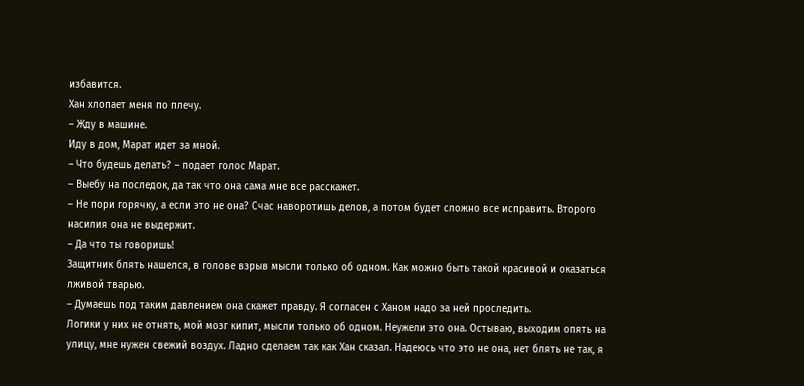избавится.
Хан хлопает меня по плечу.
– Жду в машине.
Иду в дом, Марат идет за мной.
– Что будешь делать? – подает голос Марат.
– Выебу на последок, да так что она сама мне все расскажет.
– Не пори горячку, а если это не она? Счас наворотишь делов, а потом будет сложно все исправить. Второго насилия она не выдержит.
– Да что ты говоришь!
Защитник блять нашелся, в голове взрыв мысли только об одном. Как можно быть такой красивой и оказаться лживой тварью.
– Думаешь под таким давлением она скажет правду. Я согласен с Ханом надо за ней проследить.
Логики у них не отнять, мой мозг кипит, мысли только об одном. Неужели это она. Остываю, выходим опять на улицу, мне нужен свежий воздух. Ладно сделаем так как Хан сказал. Надеюсь что это не она, нет блять не так, я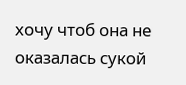хочу чтоб она не оказалась сукой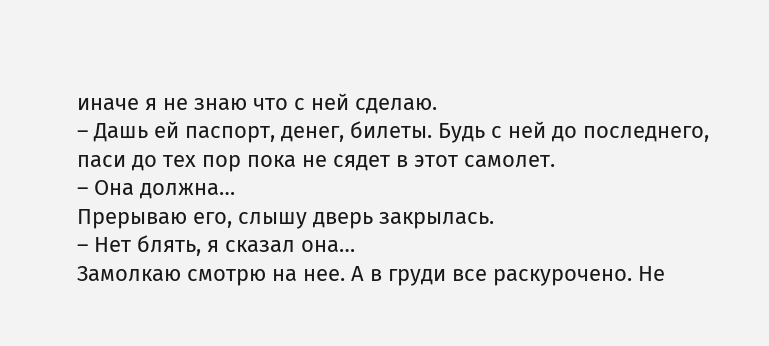иначе я не знаю что с ней сделаю.
– Дашь ей паспорт, денег, билеты. Будь с ней до последнего, паси до тех пор пока не сядет в этот самолет.
– Она должна…
Прерываю его, слышу дверь закрылась.
– Нет блять, я сказал она…
Замолкаю смотрю на нее. А в груди все раскурочено. Не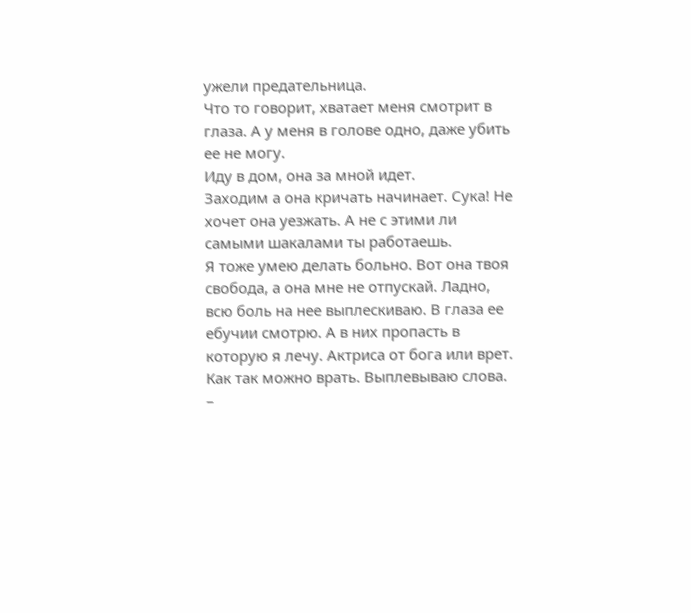ужели предательница.
Что то говорит, хватает меня смотрит в глаза. А у меня в голове одно, даже убить ее не могу.
Иду в дом, она за мной идет.
Заходим а она кричать начинает. Сука! Не хочет она уезжать. А не с этими ли самыми шакалами ты работаешь.
Я тоже умею делать больно. Вот она твоя свобода, а она мне не отпускай. Ладно, всю боль на нее выплескиваю. В глаза ее ебучии смотрю. А в них пропасть в которую я лечу. Актриса от бога или врет. Как так можно врать. Выплевываю слова.
–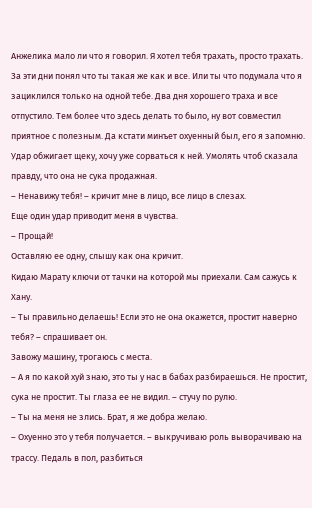Анжелика мало ли что я говорил. Я хотел тебя трахать, просто трахать. За эти дни понял что ты такая же как и все. Или ты что подумала что я зациклился только на одной тебе. Два дня хорошего траха и все отпустило. Тем более что здесь делать то было, ну вот совместил приятное с полезным. Да кстати минъет охуенный был, его я запомню.
Удар обжигает щеку, хочу уже сорваться к ней. Умолять чтоб сказала правду, что она не сука продажная.
– Ненавижу тебя! – кричит мне в лицо, все лицо в слезах.
Еще один удар приводит меня в чувства.
– Прощай!
Оставляю ее одну, слышу как она кричит.
Кидаю Марату ключи от тачки на которой мы приехали. Сам сажусь к Хану.
– Ты правильно делаешь! Если это не она окажется, простит наверно тебя? – спрашивает он.
Завожу машину, трогаюсь с места.
– А я по какой хуй знаю, это ты у нас в бабах разбираешься. Не простит, сука не простит. Ты глаза ее не видил. – стучу по рулю.
– Ты на меня не злись. Брат, я же добра желаю.
– Охуенно это у тебя получается. – выкручиваю роль выворачиваю на трассу. Педаль в пол, разбиться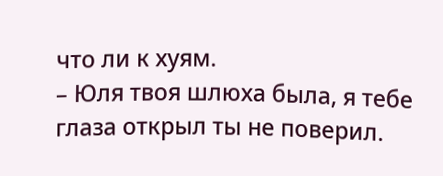что ли к хуям.
– Юля твоя шлюха была, я тебе глаза открыл ты не поверил.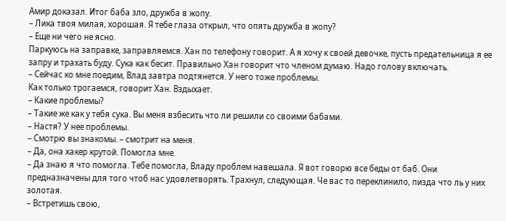Амир доказал. Итог баба зло, дружба в жопу.
– Лика твоя милая, хорошая. Я тебе глаза открыл, что опять дружба в жопу?
– Еще ни чего не ясно.
Паркуюсь на заправке, заправляемся. Хан по телефону говорит. А я хочу к своей девочке, пусть предательница я ее запру и трахать буду. Сука как бесит. Правильно Хан говорит что членом думаю. Надо голову включать.
– Сейчас ко мне поедим, Влад завтра подтянется. У него тоже проблемы.
Как только трогаемся, говорит Хан. Вздыхает.
– Какие проблемы?
– Такие же как у тебя сука. Вы меня взбесить что ли решили со своими бабами.
– Настя? У нее проблемы.
– Смотрю вы знакомы. – смотрит на меня.
– Да, она хакер крутой. Помогла мне.
– Да знаю я что помогла. Тебе помогла, Владу проблем навешала. Я вот говорю все беды от баб. Они предназначены для того чтоб нас удовлетворять. Трахнул, следующая. Че вас то переклинило, пизда что ль у них золотая.
– Встретишь свою,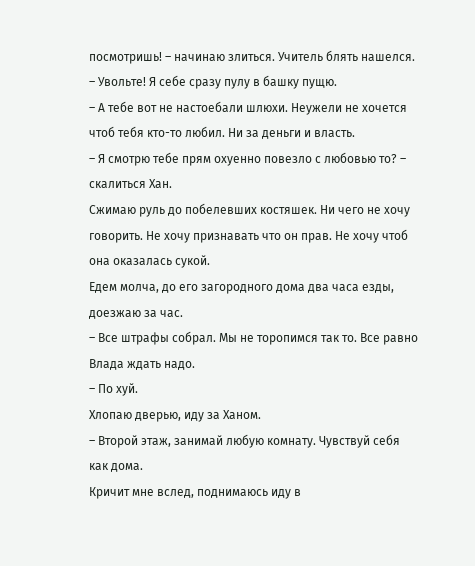посмотришь! – начинаю злиться. Учитель блять нашелся.
– Увольте! Я себе сразу пулу в башку пущю.
– А тебе вот не настоебали шлюхи. Неужели не хочется чтоб тебя кто-то любил. Ни за деньги и власть.
– Я смотрю тебе прям охуенно повезло с любовью то? – скалиться Хан.
Сжимаю руль до побелевших костяшек. Ни чего не хочу говорить. Не хочу признавать что он прав. Не хочу чтоб она оказалась сукой.
Едем молча, до его загородного дома два часа езды, доезжаю за час.
– Все штрафы собрал. Мы не торопимся так то. Все равно Влада ждать надо.
– По хуй.
Хлопаю дверью, иду за Ханом.
– Второй этаж, занимай любую комнату. Чувствуй себя как дома.
Кричит мне вслед, поднимаюсь иду в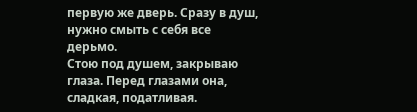первую же дверь. Сразу в душ, нужно смыть с себя все дерьмо.
Стою под душем, закрываю глаза. Перед глазами она, сладкая, податливая.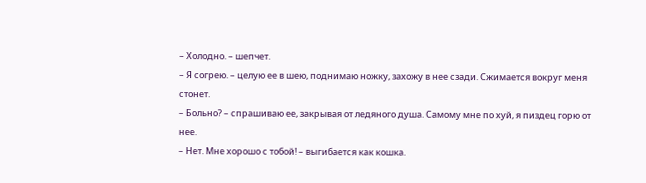– Холодно. – шепчет.
– Я согрею. – целую ее в шею, поднимаю ножку, захожу в нее сзади. Сжимается вокруг меня стонет.
– Больно? – спрашиваю ее, закрывая от ледяного душа. Самому мне по хуй, я пиздец горю от нее.
– Нет. Мне хорошо с тобой! – выгибается как кошка.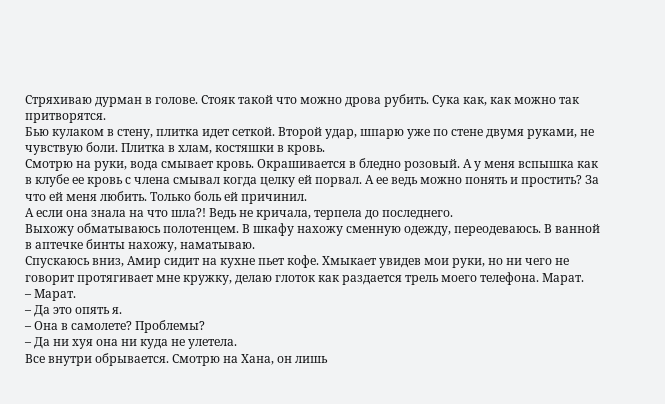Стряхиваю дурман в голове. Стояк такой что можно дрова рубить. Сука как, как можно так притворятся.
Бью кулаком в стену, плитка идет сеткой. Второй удар, шпарю уже по стене двумя руками, не чувствую боли. Плитка в хлам, костяшки в кровь.
Смотрю на руки, вода смывает кровь. Окрашивается в бледно розовый. А у меня вспышка как в клубе ее кровь с члена смывал когда целку ей порвал. А ее ведь можно понять и простить? За что ей меня любить. Только боль ей причинил.
А если она знала на что шла?! Ведь не кричала, терпела до последнего.
Выхожу обматываюсь полотенцем. В шкафу нахожу сменную одежду, переодеваюсь. В ванной в аптечке бинты нахожу, наматываю.
Спускаюсь вниз, Амир сидит на кухне пьет кофе. Хмыкает увидев мои руки, но ни чего не говорит протягивает мне кружку, делаю глоток как раздается трель моего телефона. Марат.
– Марат.
– Да это опять я.
– Она в самолете? Проблемы?
– Да ни хуя она ни куда не улетела.
Все внутри обрывается. Смотрю на Хана, он лишь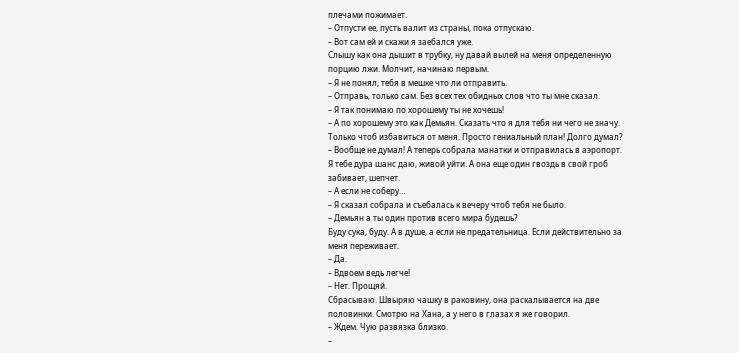плечами пожимает.
– Отпусти ее, пусть валит из страны, пока отпускаю.
– Вот сам ей и скажи я заебался уже.
Слышу как она дышит в трубку, ну давай вылей на меня определенную порцию лжи. Молчит, начинаю первым.
– Я не понял, тебя в мешке что ли отправить.
– Отправь, только сам. Без всех тех обидных слов что ты мне сказал.
– Я так понимаю по хорошему ты не хочешь!
– А по хорошему это как Демьян. Сказать что я для тебя ни чего не значу. Только чтоб избавиться от меня. Просто гениальный план! Долго думал?
– Вообще не думал! А теперь собрала манатки и отправилась в аэропорт.
Я тебе дура шанс даю, живой уйти. А она еще один гвоздь в свой гроб забивает, шепчет.
– А если не соберу…
– Я сказал собрала и съебалась к вечеру чтоб тебя не было.
– Демьян а ты один против всего мира будешь?
Буду сука, буду. А в душе, а если не предательница. Если действительно за меня переживает.
– Да.
– Вдвоем ведь легче!
– Нет. Прощяй.
Сбрасываю. Швыряю чашку в раковину, она раскалывается на две половинки. Смотрю на Хана, а у него в глазах я же говорил.
– Ждем. Чую развязка близко.
–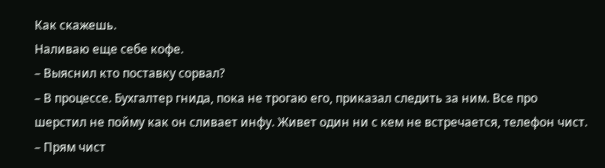Как скажешь.
Наливаю еще себе кофе.
– Выяснил кто поставку сорвал?
– В процессе. Бухгалтер гнида, пока не трогаю его, приказал следить за ним. Все про шерстил не пойму как он сливает инфу. Живет один ни с кем не встречается, телефон чист.
– Прям чист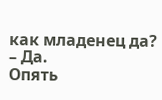как младенец да?
– Да.
Опять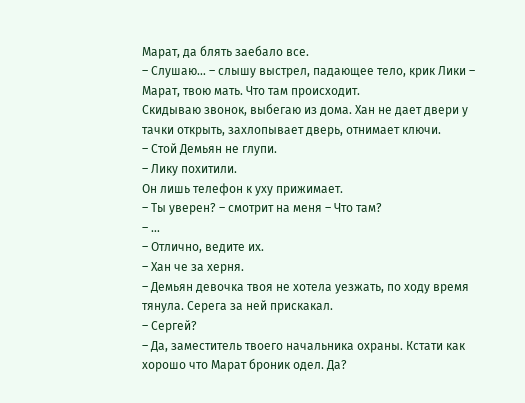Марат, да блять заебало все.
– Слушаю… – слышу выстрел, падающее тело, крик Лики – Марат, твою мать. Что там происходит.
Скидываю звонок, выбегаю из дома. Хан не дает двери у тачки открыть, захлопывает дверь, отнимает ключи.
– Стой Демьян не глупи.
– Лику похитили.
Он лишь телефон к уху прижимает.
– Ты уверен? – смотрит на меня – Что там?
– …
– Отлично, ведите их.
– Хан че за херня.
– Демьян девочка твоя не хотела уезжать, по ходу время тянула. Серега за ней прискакал.
– Сергей?
– Да, заместитель твоего начальника охраны. Кстати как хорошо что Марат броник одел. Да?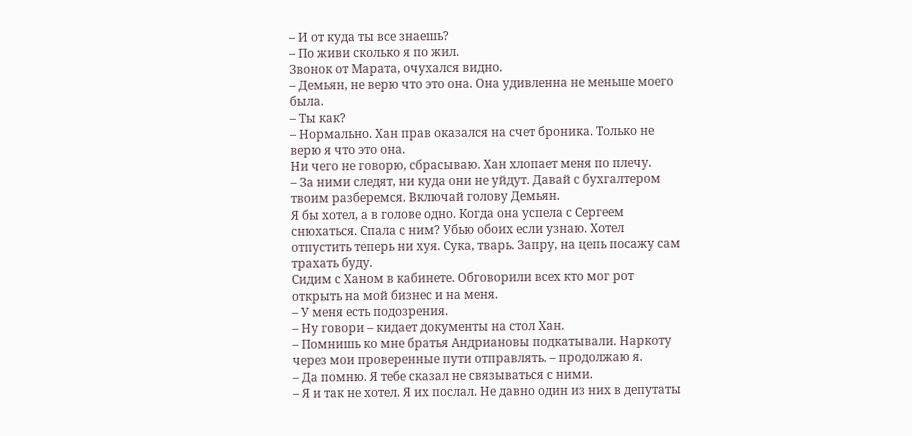– И от куда ты все знаешь?
– По живи сколько я по жил.
Звонок от Марата, очухался видно.
– Демьян, не верю что это она. Она удивленна не меньше моего была.
– Ты как?
– Нормально. Хан прав оказался на счет броника. Только не верю я что это она.
Ни чего не говорю, сбрасываю. Хан хлопает меня по плечу.
– За ними следят, ни куда они не уйдут. Давай с бухгалтером твоим разберемся. Включай голову Демьян.
Я бы хотел, а в голове одно. Когда она успела с Сергеем снюхаться. Спала с ним? Убью обоих если узнаю. Хотел отпустить теперь ни хуя. Сука, тварь. Запру, на цепь посажу сам трахать буду.
Сидим с Ханом в кабинете. Обговорили всех кто мог рот открыть на мой бизнес и на меня.
– У меня есть подозрения.
– Ну говори – кидает документы на стол Хан.
– Помнишь ко мне братья Андриановы подкатывали. Наркоту через мои проверенные пути отправлять. – продолжаю я.
– Да помню. Я тебе сказал не связываться с ними.
– Я и так не хотел. Я их послал. Не давно один из них в депутаты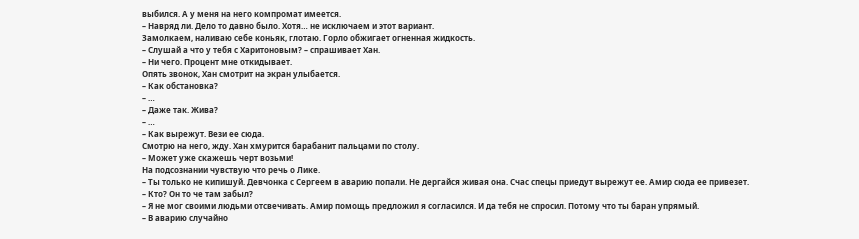выбился. А у меня на него компромат имеется.
– Навряд ли. Дело то давно было. Хотя… не исключаем и этот вариант.
Замолкаем, наливаю себе коньяк, глотаю. Горло обжигает огненная жидкость.
– Слушай а что у тебя с Харитоновым? – спрашивает Хан.
– Ни чего. Процент мне откидывает.
Опять звонок, Хан смотрит на экран улыбается.
– Как обстановка?
– …
– Даже так. Жива?
– …
– Как вырежут. Вези ее сюда.
Смотрю на него, жду. Хан хмурится барабанит пальцами по столу.
– Может уже скажешь черт возьми!
На подсознании чувствую что речь о Лике.
– Ты только не кипишуй. Девчонка с Сергеем в аварию попали. Не дергайся живая она. Счас спецы приедут вырежут ее. Амир сюда ее привезет.
– Кто? Он то че там забыл?
– Я не мог своими людьми отсвечивать. Амир помощь предложил я согласился. И да тебя не спросил. Потому что ты баран упрямый.
– В аварию случайно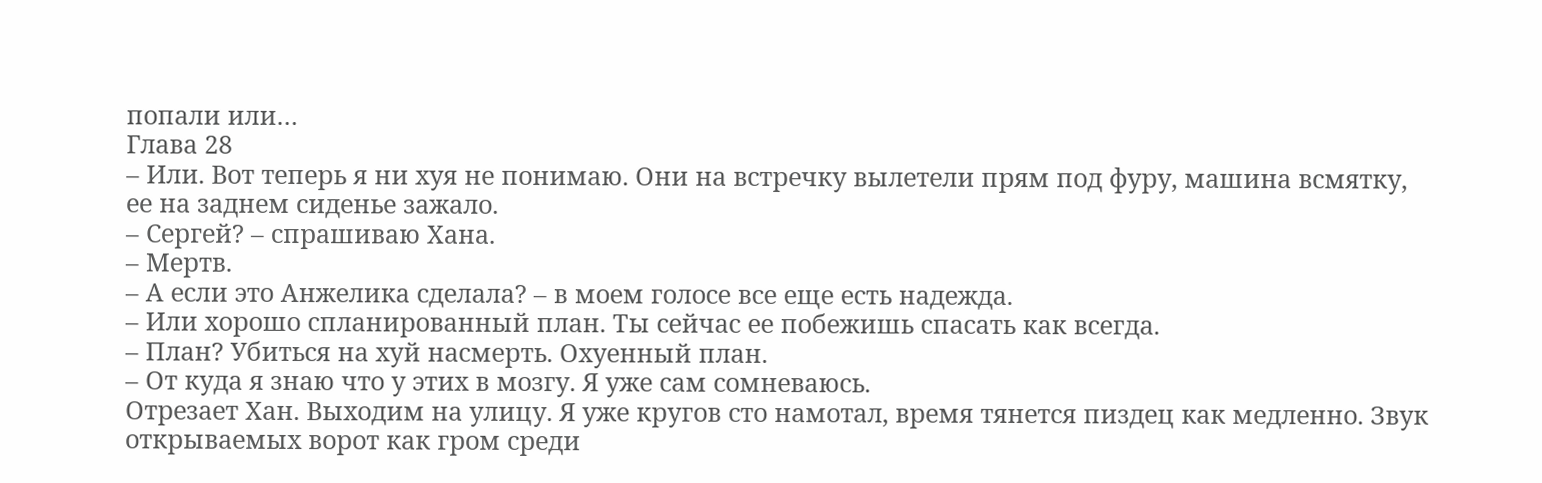попали или…
Глава 28
– Или. Вот теперь я ни хуя не понимаю. Они на встречку вылетели прям под фуру, машина всмятку, ее на заднем сиденье зажало.
– Сергей? – спрашиваю Хана.
– Мертв.
– А если это Анжелика сделала? – в моем голосе все еще есть надежда.
– Или хорошо спланированный план. Ты сейчас ее побежишь спасать как всегда.
– План? Убиться на хуй насмерть. Охуенный план.
– От куда я знаю что у этих в мозгу. Я уже сам сомневаюсь.
Отрезает Хан. Выходим на улицу. Я уже кругов сто намотал, время тянется пиздец как медленно. Звук открываемых ворот как гром среди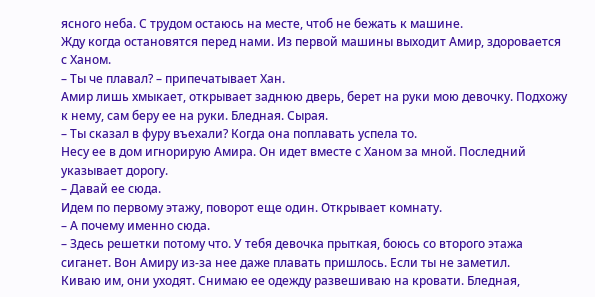ясного неба. С трудом остаюсь на месте, чтоб не бежать к машине.
Жду когда остановятся перед нами. Из первой машины выходит Амир, здоровается с Ханом.
– Ты че плавал? – припечатывает Хан.
Амир лишь хмыкает, открывает заднюю дверь, берет на руки мою девочку. Подхожу к нему, сам беру ее на руки. Бледная. Сырая.
– Ты сказал в фуру въехали? Когда она поплавать успела то.
Несу ее в дом игнорирую Амира. Он идет вместе с Ханом за мной. Последний указывает дорогу.
– Давай ее сюда.
Идем по первому этажу, поворот еще один. Открывает комнату.
– А почему именно сюда.
– Здесь решетки потому что. У тебя девочка прыткая, боюсь со второго этажа сиганет. Вон Амиру из-за нее даже плавать пришлось. Если ты не заметил.
Киваю им, они уходят. Снимаю ее одежду развешиваю на кровати. Бледная,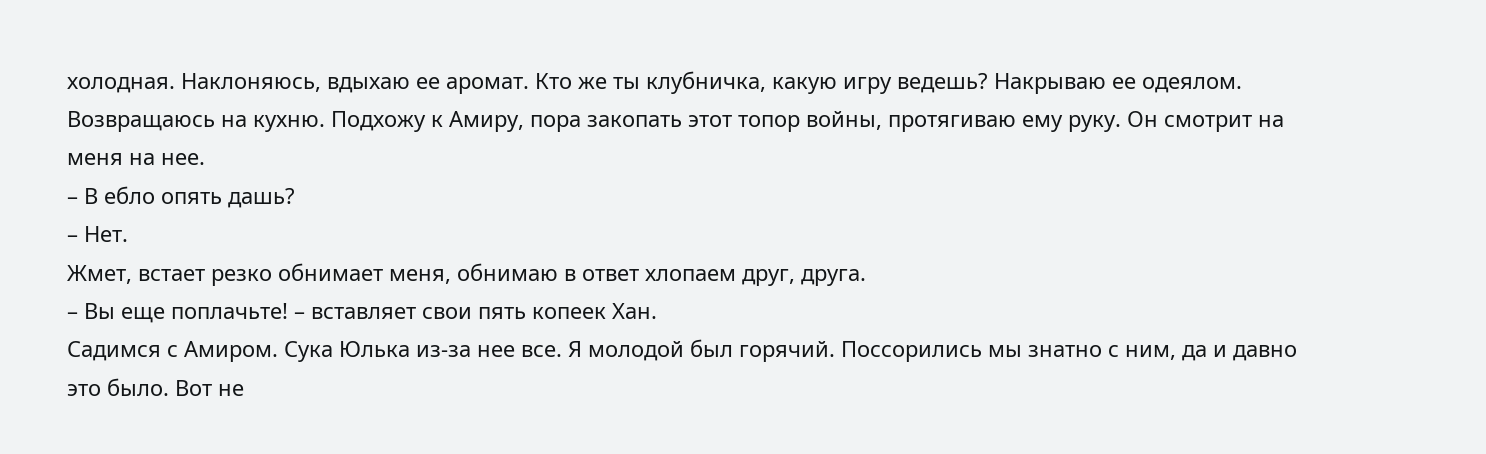холодная. Наклоняюсь, вдыхаю ее аромат. Кто же ты клубничка, какую игру ведешь? Накрываю ее одеялом.
Возвращаюсь на кухню. Подхожу к Амиру, пора закопать этот топор войны, протягиваю ему руку. Он смотрит на меня на нее.
– В ебло опять дашь?
– Нет.
Жмет, встает резко обнимает меня, обнимаю в ответ хлопаем друг, друга.
– Вы еще поплачьте! – вставляет свои пять копеек Хан.
Садимся с Амиром. Сука Юлька из-за нее все. Я молодой был горячий. Поссорились мы знатно с ним, да и давно это было. Вот не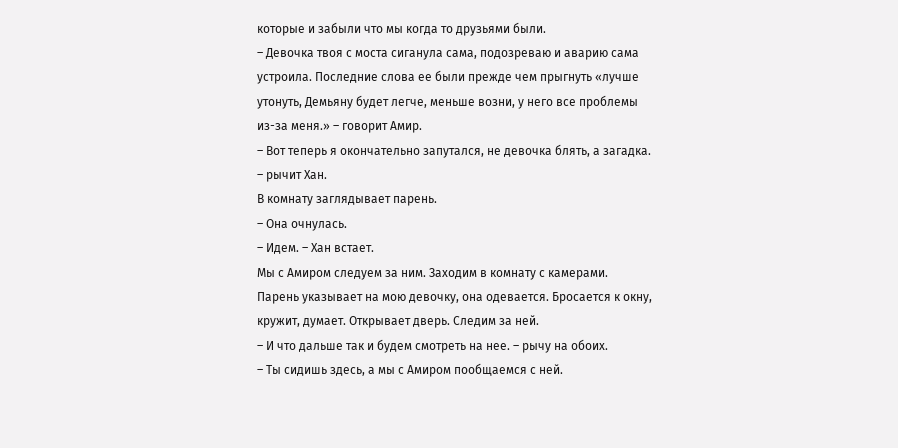которые и забыли что мы когда то друзьями были.
– Девочка твоя с моста сиганула сама, подозреваю и аварию сама устроила. Последние слова ее были прежде чем прыгнуть «лучше утонуть, Демьяну будет легче, меньше возни, у него все проблемы из-за меня.» – говорит Амир.
– Вот теперь я окончательно запутался, не девочка блять, а загадка. – рычит Хан.
В комнату заглядывает парень.
– Она очнулась.
– Идем. – Хан встает.
Мы с Амиром следуем за ним. Заходим в комнату с камерами. Парень указывает на мою девочку, она одевается. Бросается к окну, кружит, думает. Открывает дверь. Следим за ней.
– И что дальше так и будем смотреть на нее. – рычу на обоих.
– Ты сидишь здесь, а мы с Амиром пообщаемся с ней.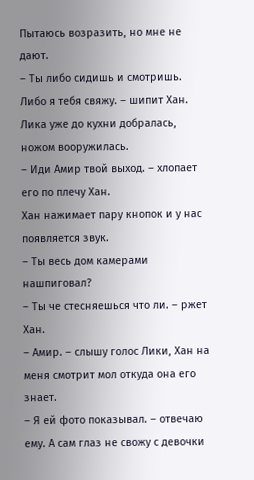Пытаюсь возразить, но мне не дают.
– Ты либо сидишь и смотришь. Либо я тебя свяжу. – шипит Хан.
Лика уже до кухни добралась, ножом вооружилась.
– Иди Амир твой выход. – хлопает его по плечу Хан.
Хан нажимает пару кнопок и у нас появляется звук.
– Ты весь дом камерами нашпиговал?
– Ты че стесняешься что ли. – ржет Хан.
– Амир. – слышу голос Лики, Хан на меня смотрит мол откуда она его знает.
– Я ей фото показывал. – отвечаю ему. А сам глаз не свожу с девочки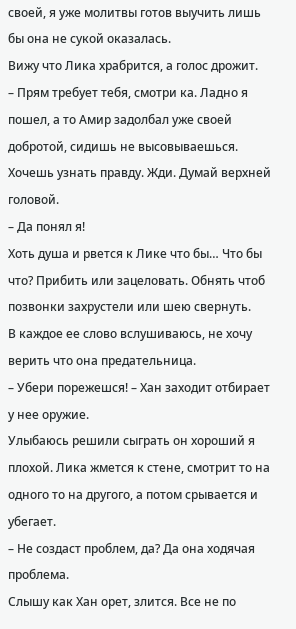своей, я уже молитвы готов выучить лишь бы она не сукой оказалась.
Вижу что Лика храбрится, а голос дрожит.
– Прям требует тебя, смотри ка. Ладно я пошел, а то Амир задолбал уже своей добротой, сидишь не высовываешься. Хочешь узнать правду. Жди. Думай верхней головой.
– Да понял я!
Хоть душа и рвется к Лике что бы… Что бы что? Прибить или зацеловать. Обнять чтоб позвонки захрустели или шею свернуть.
В каждое ее слово вслушиваюсь, не хочу верить что она предательница.
– Убери порежешся! – Хан заходит отбирает у нее оружие.
Улыбаюсь решили сыграть он хороший я плохой. Лика жмется к стене, смотрит то на одного то на другого, а потом срывается и убегает.
– Не создаст проблем, да? Да она ходячая проблема.
Слышу как Хан орет, злится. Все не по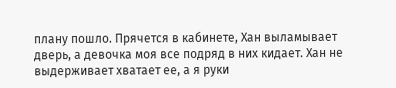плану пошло. Прячется в кабинете, Хан выламывает дверь, а девочка моя все подряд в них кидает. Хан не выдерживает хватает ее, а я руки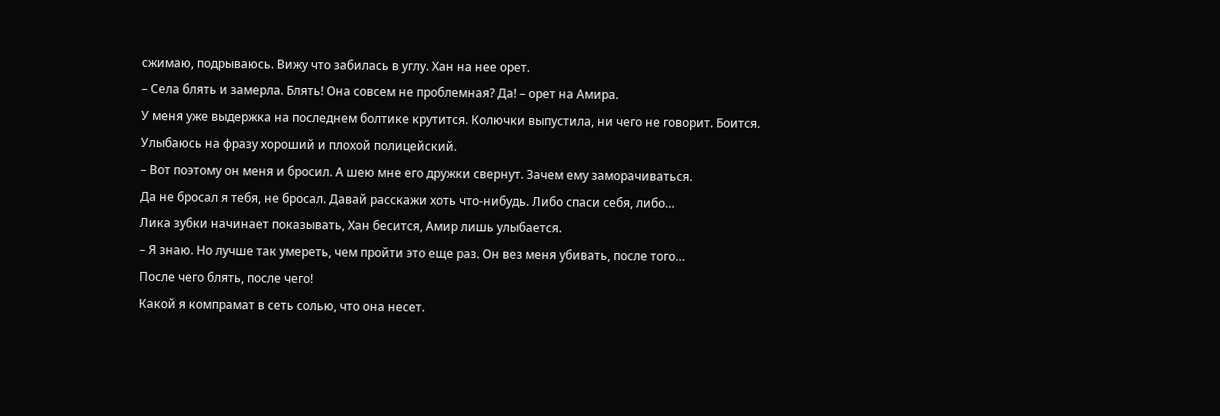сжимаю, подрываюсь. Вижу что забилась в углу. Хан на нее орет.
– Села блять и замерла. Блять! Она совсем не проблемная? Да! – орет на Амира.
У меня уже выдержка на последнем болтике крутится. Колючки выпустила, ни чего не говорит. Боится. Улыбаюсь на фразу хороший и плохой полицейский.
– Вот поэтому он меня и бросил. А шею мне его дружки свернут. Зачем ему заморачиваться.
Да не бросал я тебя, не бросал. Давай расскажи хоть что-нибудь. Либо спаси себя, либо…
Лика зубки начинает показывать, Хан бесится, Амир лишь улыбается.
– Я знаю. Но лучше так умереть, чем пройти это еще раз. Он вез меня убивать, после того…
После чего блять, после чего!
Какой я компрамат в сеть солью, что она несет.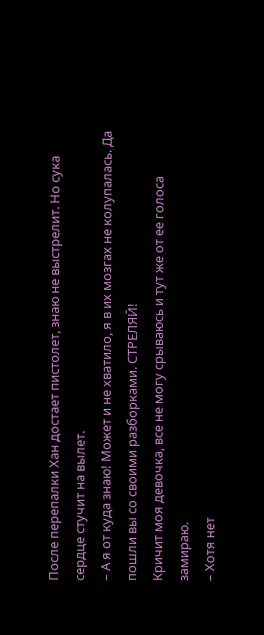После перепалки Хан достает пистолет, знаю не выстрелит. Но сука сердце стучит на вылет.
– А я от куда знаю! Может и не хватило, я в их мозгах не колупалась. Да пошли вы со своими разборками. СТРЕЛЯЙ!
Кричит моя девочка, все не могу срываюсь и тут же от ее голоса замираю.
– Хотя нет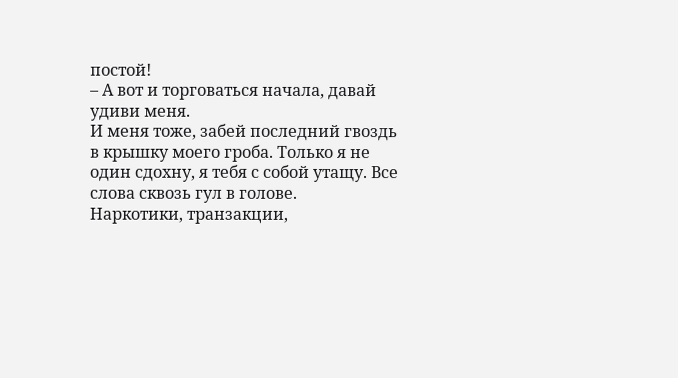постой!
– А вот и торговаться начала, давай удиви меня.
И меня тоже, забей последний гвоздь в крышку моего гроба. Только я не один сдохну, я тебя с собой утащу. Все слова сквозь гул в голове.
Наркотики, транзакции,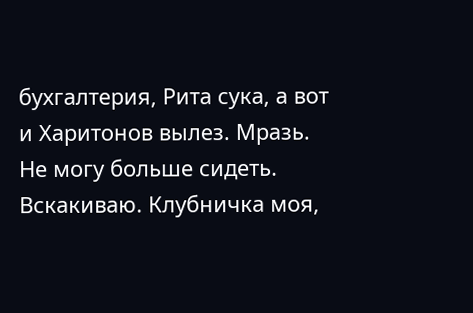бухгалтерия, Рита сука, а вот и Харитонов вылез. Мразь.
Не могу больше сидеть. Вскакиваю. Клубничка моя,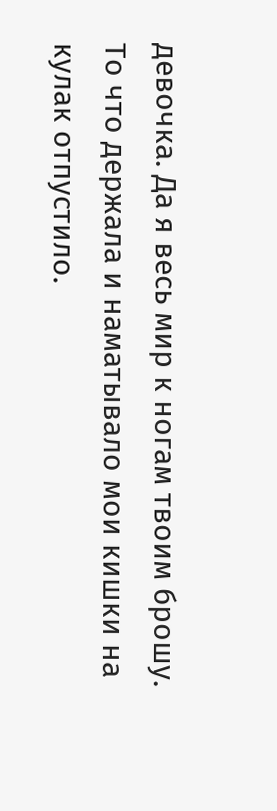девочка. Да я весь мир к ногам твоим брошу. То что держала и наматывало мои кишки на кулак отпустило.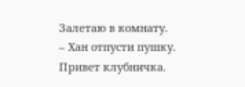Залетаю в комнату.
– Хан отпусти пушку. Привет клубничка.